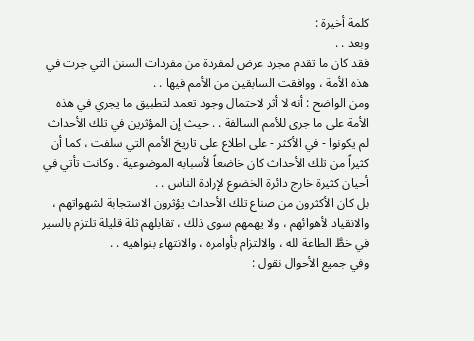كلمة أخيرة :
وبعد . .
فقد كان ما تقدم مجرد عرض لمفردة من مفردات السنن التي جرت في هذه الأمة ، ووافقت السابقين من الأمم فيها . .
ومن الواضح : أنه لا أثر لاحتمال وجود تعمد لتطبيق ما يجري في هذه الأمة على ما جرى للأمم السالفة . . حيث إن المؤثرين في تلك الأحداث لم يكونوا - في الأكثر - على اطلاع على تاريخ الأمم التي سلفت ، كما أن كثيراً من تلك الأحداث كان خاضعاً لأسبابه الموضوعية . وكانت تأتي في أحيان كثيرة خارج دائرة الخضوع لإرادة الناس . .
بل كان الأكثرون من صناع تلك الأحداث يؤثرون الاستجابة لشهواتهم ، والانقياد لأهوائهم ، ولا يهمهم سوى ذلك ، تقابلهم ثلة قليلة تلتزم بالسير في خطَّ الطاعة لله ، والالتزام بأوامره ، والانتهاء بنواهيه . .
وفي جميع الأحوال نقول :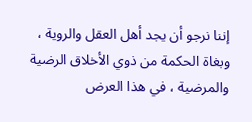إننا نرجو أن يجد أهل العقل والروية ، وبغاة الحكمة من ذوي الأخلاق الرضية والمرضية ، في هذا العرض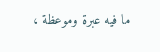ما فيه عبرة وموعظة ،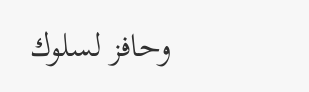وحافز لسلوك